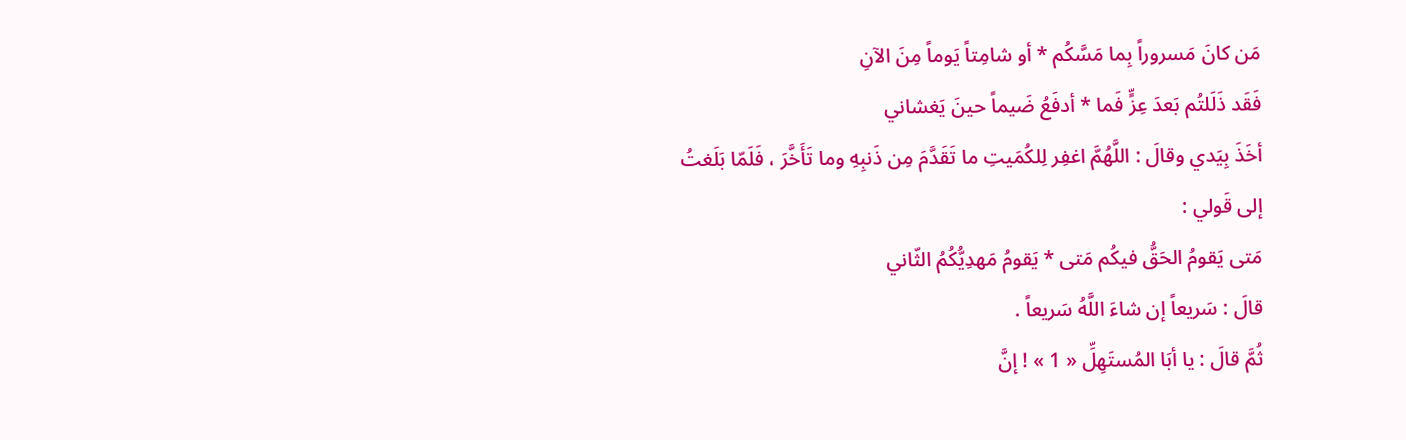مَن كانَ مَسروراً بِما مَسَّكُم * أو شامِتاً يَوماً مِنَ الآنِ
فَقَد ذَلَلتُم بَعدَ عِزٍّ فَما * أدفَعُ ضَيماً حينَ يَغشاني
أخَذَ بِيَدي وقالَ : اللَّهُمَّ اغفِر لِلكُمَيتِ ما تَقَدَّمَ مِن ذَنبِهِ وما تَأَخَّرَ ، فَلَمّا بَلَغتُ إلى قَولي :
مَتى يَقومُ الحَقُّ فيكُم مَتى * يَقومُ مَهدِيُّكُمُ الثّاني
قالَ : سَريعاً إن شاءَ اللَّهُ سَريعاً .
ثُمَّ قالَ : يا أبَا المُستَهِلِّ « 1 » ! إنَّ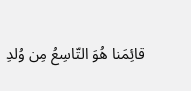قائِمَنا هُوَ التّاسِعُ مِن وُلدِ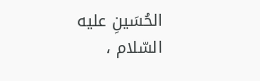الحُسَينِ عليه السّلام ،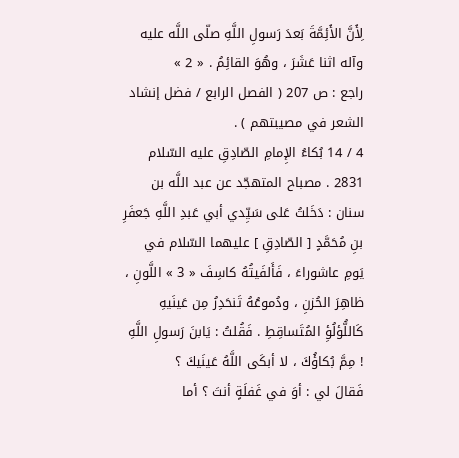لِأَنَّ الأَئِمَّةَ بَعدَ رَسولِ اللَّهِ صلّى اللَّه عليه وآله اثنا عَشَرَ ، وهُوَ القائِمُ . « 2 »
راجع : ص 207 ( الفصل الرابع / فضل إنشاد الشعر في مصيبتهم ) .
4 / 14 بُكاءُ الإِمامِ الصّادِقِ عليه السّلام
2831 . مصباح المتهجّد عن عبد اللَّه بن سنان : دَخَلتُ عَلى سَيِّدي أبي عَبدِ اللَّهِ جَعفَرِ بنِ مُحَمَّدٍ [ الصّادِقِ ] عليهما السّلام في يَومِ عاشوراءَ ، فَأَلفَيتُهُ كاسِفَ « 3 » اللَّونِ ، ظاهِرَ الحُزنِ ، ودُموعُهُ تَنحَدِرُ مِن عَينَيهِ كَاللُّؤلُؤِ المُتَساقِطِ . فَقُلتُ : يَابنَ رَسولِ اللَّهِ ! مِمَّ بُكاؤُكَ ، لا أبكَى اللَّهُ عَينَيكَ ؟
فَقالَ لي : أوَ في غَفلَةٍ أنتَ ؟ أما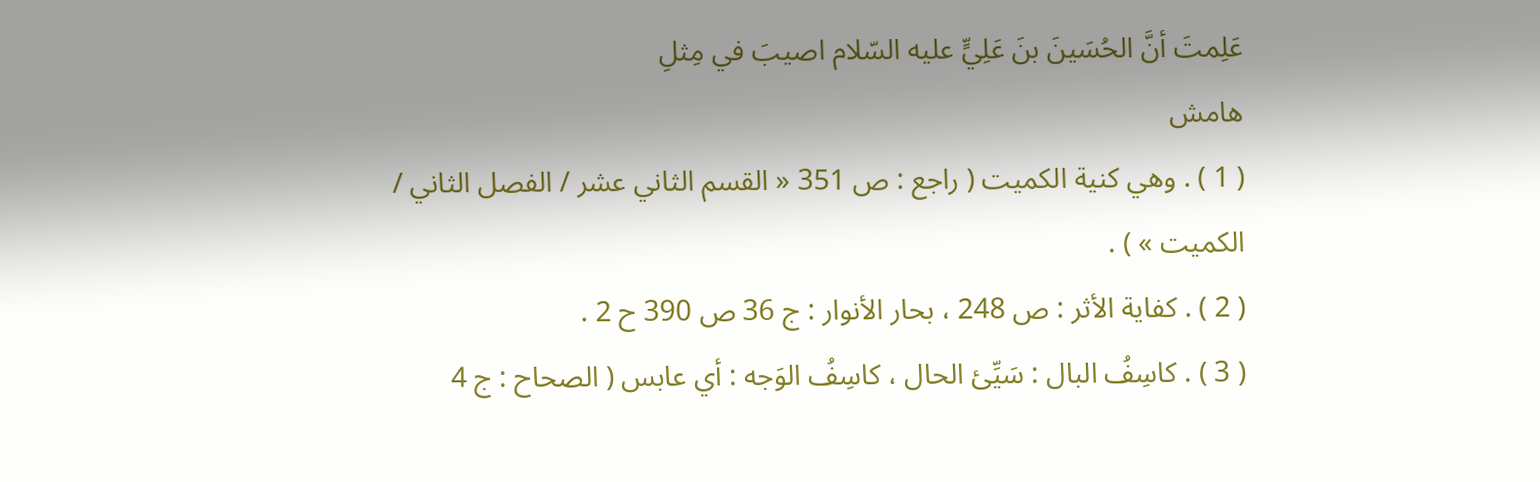عَلِمتَ أنَّ الحُسَينَ بنَ عَلِيٍّ عليه السّلام اصيبَ في مِثلِ
هامش
( 1 ) . وهي كنية الكميت ( راجع : ص 351 « القسم الثاني عشر / الفصل الثاني / الكميت » ) .
( 2 ) . كفاية الأثر : ص 248 ، بحار الأنوار : ج 36 ص 390 ح 2 .
( 3 ) . كاسِفُ البال : سَيِّئ الحال ، كاسِفُ الوَجه : أي عابس ( الصحاح : ج 4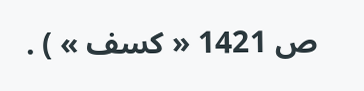ص 1421 « كسف » ) .